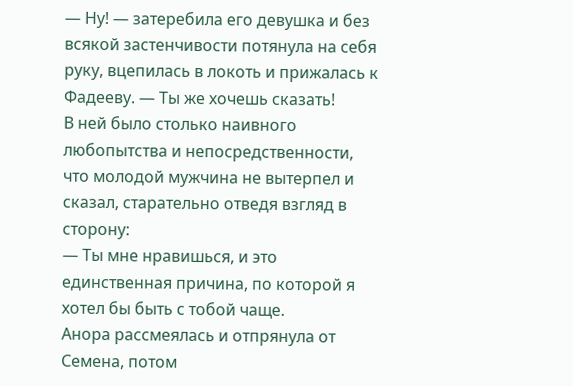— Ну! — затеребила его девушка и без всякой застенчивости потянула на себя руку, вцепилась в локоть и прижалась к Фадееву. — Ты же хочешь сказать!
В ней было столько наивного любопытства и непосредственности, что молодой мужчина не вытерпел и сказал, старательно отведя взгляд в сторону:
— Ты мне нравишься, и это единственная причина, по которой я хотел бы быть с тобой чаще.
Анора рассмеялась и отпрянула от Семена, потом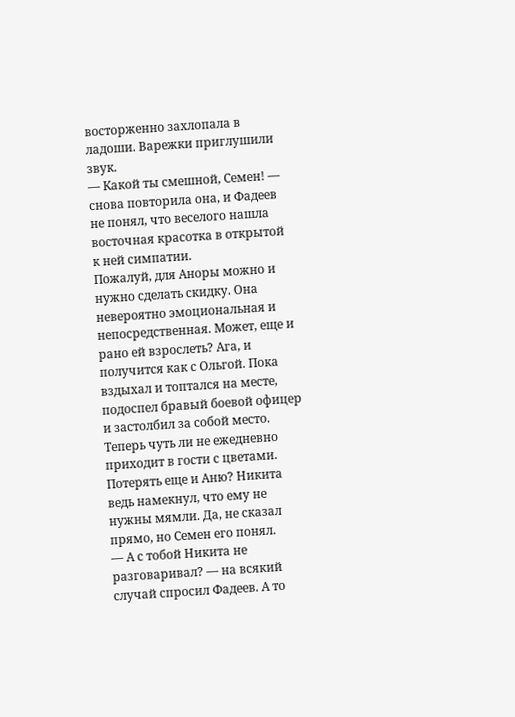восторженно захлопала в ладоши. Варежки приглушили звук.
— Какой ты смешной, Семен! — снова повторила она, и Фадеев не понял, что веселого нашла восточная красотка в открытой к ней симпатии.
Пожалуй, для Аноры можно и нужно сделать скидку. Она невероятно эмоциональная и непосредственная. Может, еще и рано ей взрослеть? Ага, и получится как с Ольгой. Пока вздыхал и топтался на месте, подоспел бравый боевой офицер и застолбил за собой место. Теперь чуть ли не ежедневно приходит в гости с цветами. Потерять еще и Аню? Никита ведь намекнул, что ему не нужны мямли. Да, не сказал прямо, но Семен его понял.
— А с тобой Никита не разговаривал? — на всякий случай спросил Фадеев. А то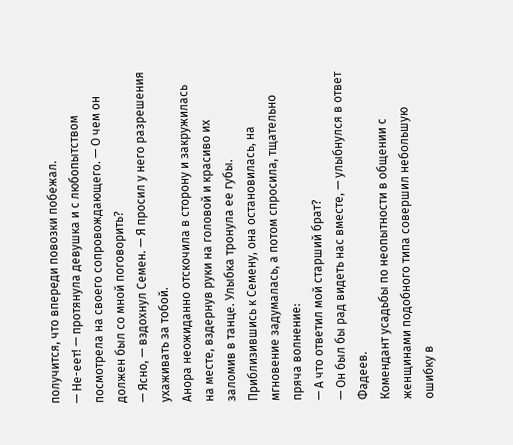получится, что впереди повозки побежал.
— Не-еет! — протянула девушка и с любопытством посмотрела на своего сопровождающего. — О чем он должен был со мной поговорить?
— Ясно, — вздохнул Семен. — Я просил у него разрешения ухаживать за тобой.
Анора неожиданно отскочила в сторону и закружилась на месте, вздернув руки на головой и красиво их заломив в танце. Улыбка тронула ее губы. Приблизившись к Семену, она остановилась, на мгновение задумалась, а потом спросила, тщательно пряча волнение:
— А что ответил мой старший брат?
— Он был бы рад видеть нас вместе, — улыбнулся в ответ Фадеев.
Комендант усадьбы по неопытности в общении с женщинами подобного типа совершил небольшую ошибку в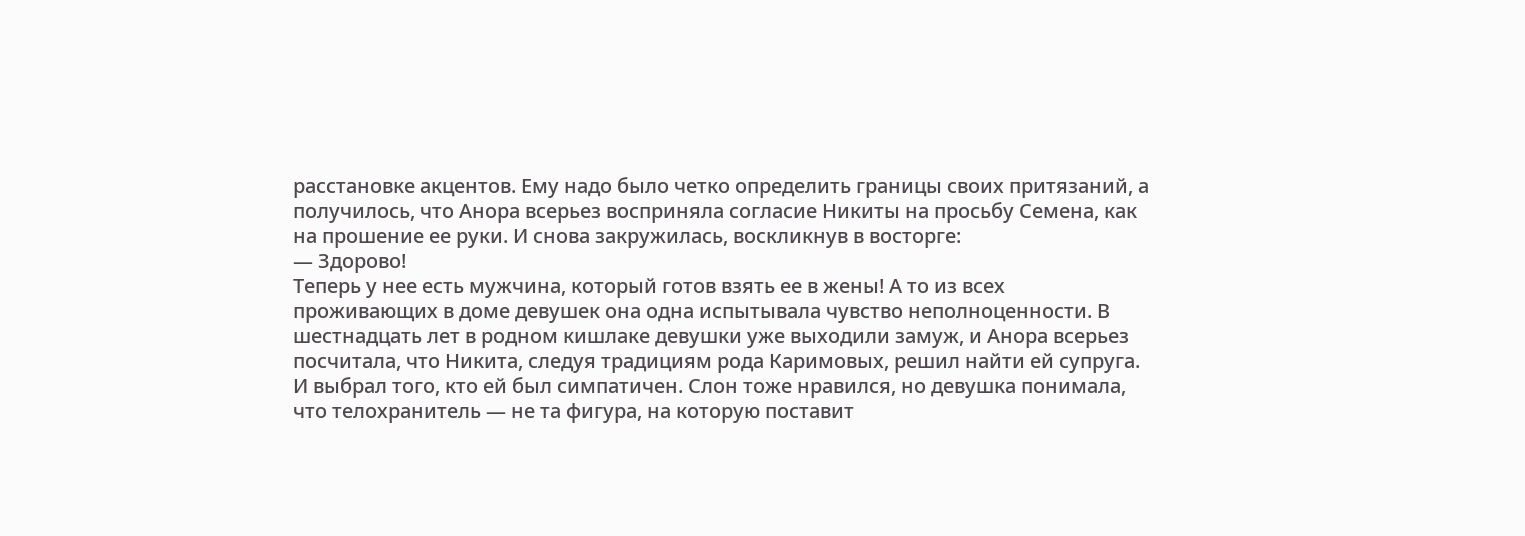расстановке акцентов. Ему надо было четко определить границы своих притязаний, а получилось, что Анора всерьез восприняла согласие Никиты на просьбу Семена, как на прошение ее руки. И снова закружилась, воскликнув в восторге:
— Здорово!
Теперь у нее есть мужчина, который готов взять ее в жены! А то из всех проживающих в доме девушек она одна испытывала чувство неполноценности. В шестнадцать лет в родном кишлаке девушки уже выходили замуж, и Анора всерьез посчитала, что Никита, следуя традициям рода Каримовых, решил найти ей супруга. И выбрал того, кто ей был симпатичен. Слон тоже нравился, но девушка понимала, что телохранитель — не та фигура, на которую поставит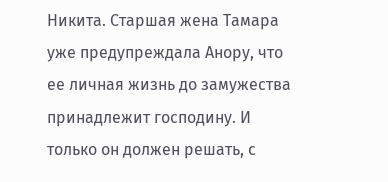Никита. Старшая жена Тамара уже предупреждала Анору, что ее личная жизнь до замужества принадлежит господину. И только он должен решать, с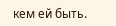кем ей быть.